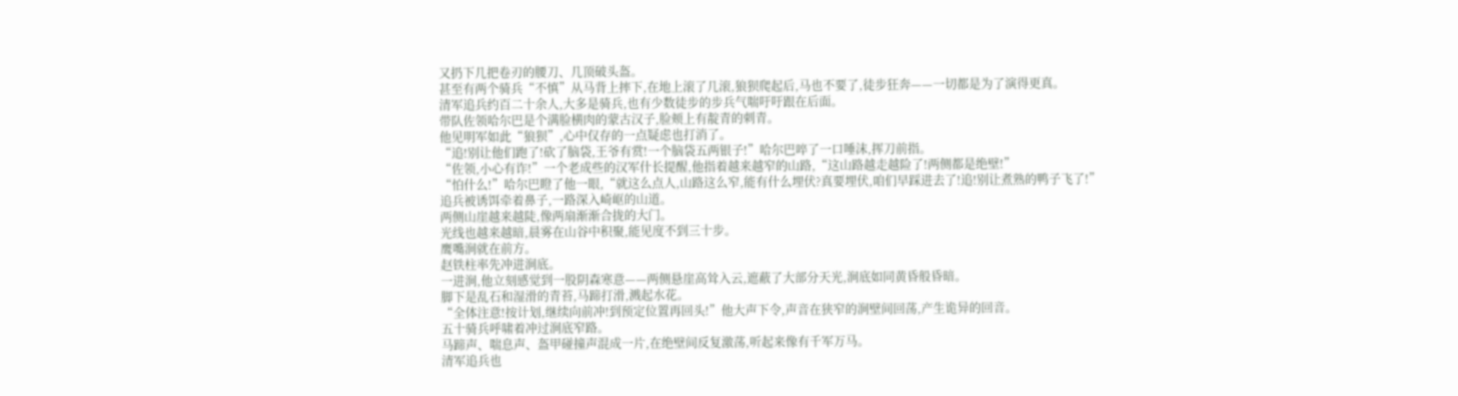又扔下几把卷刃的腰刀、几顶破头盔。
甚至有两个骑兵“不慎”从马背上摔下,在地上滚了几滚,狼狈爬起后,马也不要了,徒步狂奔——一切都是为了演得更真。
清军追兵约百二十余人,大多是骑兵,也有少数徒步的步兵气喘吁吁跟在后面。
带队佐领哈尔巴是个满脸横肉的蒙古汉子,脸颊上有靛青的刺青。
他见明军如此“狼狈”,心中仅存的一点疑虑也打消了。
“追!别让他们跑了!砍了脑袋,王爷有赏!一个脑袋五两银子!”哈尔巴啐了一口唾沫,挥刀前指。
“佐领,小心有诈!”一个老成些的汉军什长提醒,他指着越来越窄的山路,“这山路越走越险了!两侧都是绝壁!”
“怕什么!”哈尔巴瞪了他一眼,“就这么点人,山路这么窄,能有什么埋伏?真要埋伏,咱们早踩进去了!追!别让煮熟的鸭子飞了!”
追兵被诱饵牵着鼻子,一路深入崎岖的山道。
两侧山崖越来越陡,像两扇渐渐合拢的大门。
光线也越来越暗,晨雾在山谷中积聚,能见度不到三十步。
鹰嘴涧就在前方。
赵铁柱率先冲进涧底。
一进涧,他立刻感觉到一股阴森寒意——两侧悬崖高耸入云,遮蔽了大部分天光,涧底如同黄昏般昏暗。
脚下是乱石和湿滑的青苔,马蹄打滑,溅起水花。
“全体注意!按计划,继续向前冲!到预定位置再回头!”他大声下令,声音在狭窄的涧壁间回荡,产生诡异的回音。
五十骑兵呼啸着冲过涧底窄路。
马蹄声、喘息声、盔甲碰撞声混成一片,在绝壁间反复激荡,听起来像有千军万马。
清军追兵也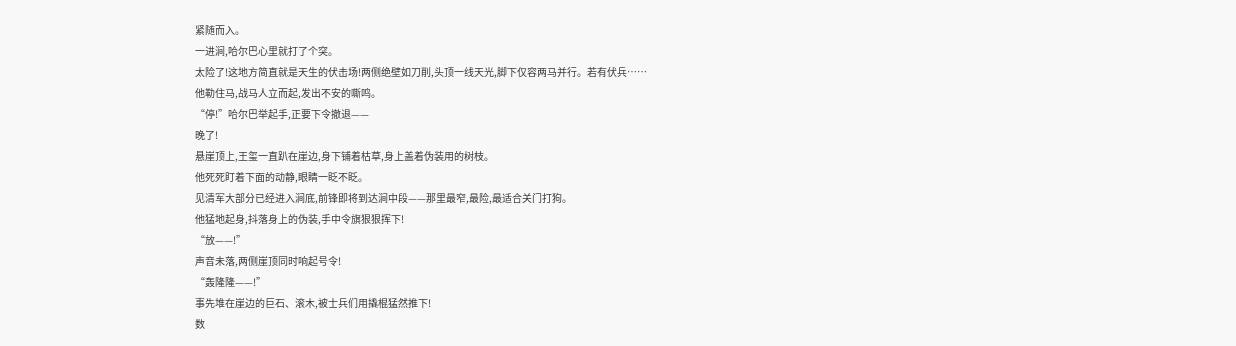紧随而入。
一进涧,哈尔巴心里就打了个突。
太险了!这地方简直就是天生的伏击场!两侧绝壁如刀削,头顶一线天光,脚下仅容两马并行。若有伏兵……
他勒住马,战马人立而起,发出不安的嘶鸣。
“停!”哈尔巴举起手,正要下令撤退——
晚了!
悬崖顶上,王玺一直趴在崖边,身下铺着枯草,身上盖着伪装用的树枝。
他死死盯着下面的动静,眼睛一眨不眨。
见清军大部分已经进入涧底,前锋即将到达涧中段——那里最窄,最险,最适合关门打狗。
他猛地起身,抖落身上的伪装,手中令旗狠狠挥下!
“放——!”
声音未落,两侧崖顶同时响起号令!
“轰隆隆——!”
事先堆在崖边的巨石、滚木,被士兵们用撬棍猛然推下!
数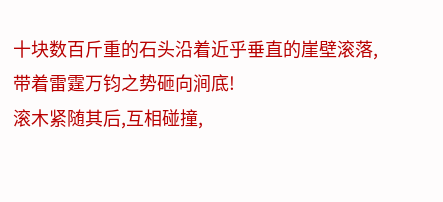十块数百斤重的石头沿着近乎垂直的崖壁滚落,带着雷霆万钧之势砸向涧底!
滚木紧随其后,互相碰撞,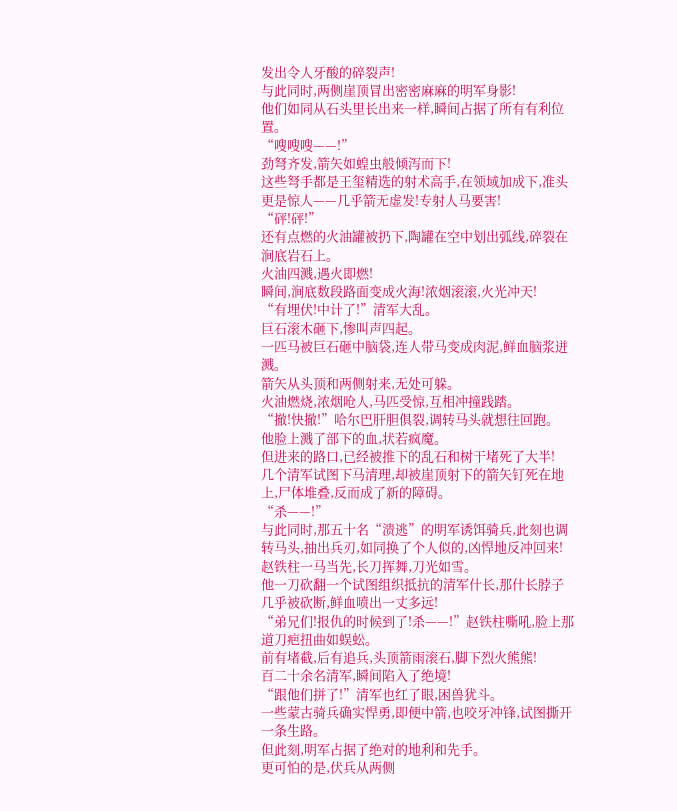发出令人牙酸的碎裂声!
与此同时,两侧崖顶冒出密密麻麻的明军身影!
他们如同从石头里长出来一样,瞬间占据了所有有利位置。
“嗖嗖嗖——!”
劲弩齐发,箭矢如蝗虫般倾泻而下!
这些弩手都是王玺精选的射术高手,在领域加成下,准头更是惊人——几乎箭无虚发!专射人马要害!
“砰!砰!”
还有点燃的火油罐被扔下,陶罐在空中划出弧线,碎裂在涧底岩石上。
火油四溅,遇火即燃!
瞬间,涧底数段路面变成火海!浓烟滚滚,火光冲天!
“有埋伏!中计了!”清军大乱。
巨石滚木砸下,惨叫声四起。
一匹马被巨石砸中脑袋,连人带马变成肉泥,鲜血脑浆迸溅。
箭矢从头顶和两侧射来,无处可躲。
火油燃烧,浓烟呛人,马匹受惊,互相冲撞践踏。
“撤!快撤!”哈尔巴肝胆俱裂,调转马头就想往回跑。
他脸上溅了部下的血,状若疯魔。
但进来的路口,已经被推下的乱石和树干堵死了大半!
几个清军试图下马清理,却被崖顶射下的箭矢钉死在地上,尸体堆叠,反而成了新的障碍。
“杀——!”
与此同时,那五十名“溃逃”的明军诱饵骑兵,此刻也调转马头,抽出兵刃,如同换了个人似的,凶悍地反冲回来!
赵铁柱一马当先,长刀挥舞,刀光如雪。
他一刀砍翻一个试图组织抵抗的清军什长,那什长脖子几乎被砍断,鲜血喷出一丈多远!
“弟兄们!报仇的时候到了!杀——!”赵铁柱嘶吼,脸上那道刀疤扭曲如蜈蚣。
前有堵截,后有追兵,头顶箭雨滚石,脚下烈火熊熊!
百二十余名清军,瞬间陷入了绝境!
“跟他们拼了!”清军也红了眼,困兽犹斗。
一些蒙古骑兵确实悍勇,即便中箭,也咬牙冲锋,试图撕开一条生路。
但此刻,明军占据了绝对的地利和先手。
更可怕的是,伏兵从两侧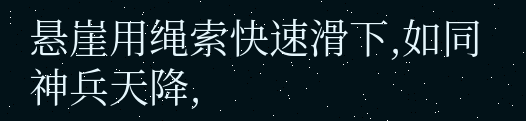悬崖用绳索快速滑下,如同神兵天降,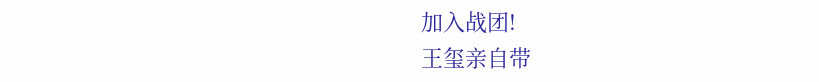加入战团!
王玺亲自带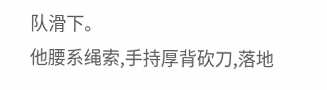队滑下。
他腰系绳索,手持厚背砍刀,落地